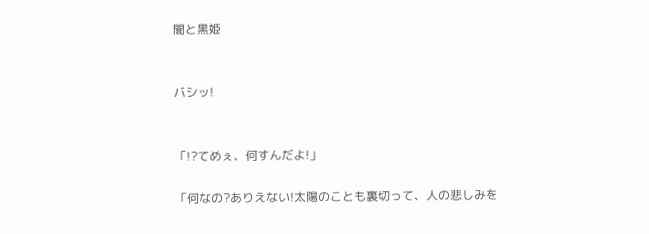闇と黒姫


バシッ!


「!?てめぇ、何すんだよ!」

「何なの?ありえない!太陽のことも裏切って、人の悲しみを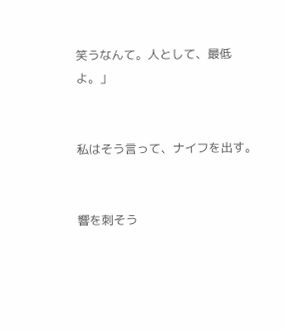笑うなんて。人として、最低よ。」


私はそう言って、ナイフを出す。


響を刺そう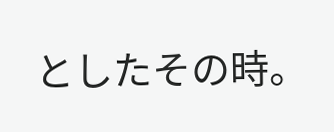としたその時。